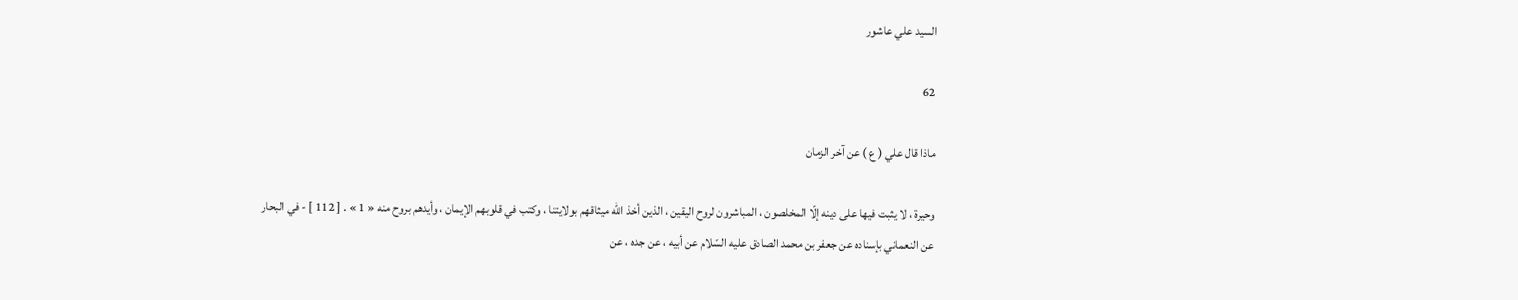السيد علي عاشور

62

ماذا قال علي ( ع ) عن آخر الزمان

وحيرة ، لا يثبت فيها على دينه إلّا المخلصون ، المباشرون لروح اليقين ، الذين أخذ اللّه ميثاقهم بولايتنا ، وكتب في قلوبهم الإيمان ، وأيدهم بروح منه « 1 » . [ 112 ] - في البحار عن النعماني بإسناده عن جعفر بن محمد الصادق عليه السّلام عن أبيه ، عن جده ، عن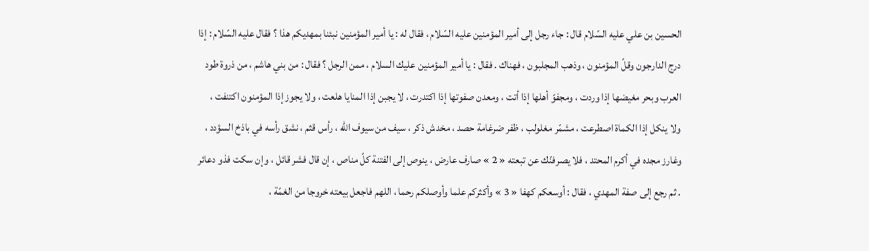الحسين بن علي عليه السّلام قال : جاء رجل إلى أمير المؤمنين عليه السّلام ، فقال له : يا أمير المؤمنين نبئنا بمهديكم هذا ؟ فقال عليه السّلام : إذا درج الدارجون وقلّ المؤمنون ، وذهب المجلبون ، فهناك . فقال : يا أمير المؤمنين عليك السلام ، ممن الرجل ؟ فقال : من بني هاشم ، من ذروة طود العرب وبحر مغيضها إذا وردت ، ومجفوّ أهلها إذا أتت ، ومعدن صفوتها إذا اكتدرت ، لا يجبن إذا المنايا هلعت ، ولا يجوز إذا المؤمنون اكتنفت ، ولا ينكل إذا الكماة اصطرعت ، مشمّر مغلولب ، ظفر ضرغامة حصد ، مخدش ذكر ، سيف من سيوف اللّه ، رأس قثم ، نشق رأسه في باذخ السؤدد ، وغارز مجده في أكرم المحتد ، فلا يصرفنّك عن تبعته « 2 » صارف عارض ، ينوص إلى الفتنة كلّ مناص ، إن قال فشر قائل ، وإن سكت فذو دعائر . ثم رجع إلى صفة المهدي ، فقال : أوسعكم كهفا « 3 » وأكثركم علما وأوصلكم رحما ، اللهم فاجعل بيعته خروجا من الغمّة ،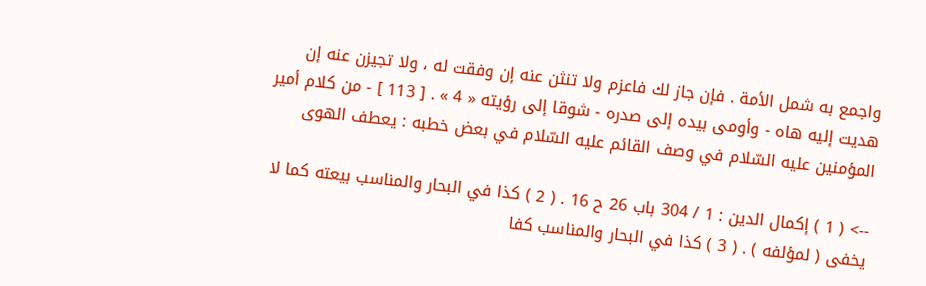واجمع به شمل الأمة . فإن جاز لك فاعزم ولا تنثن عنه إن وفقت له ، ولا تجيزن عنه إن هديت إليه هاه - وأومى بيده إلى صدره - شوقا إلى رؤيته « 4 » . [ 113 ] - من كلام أمير المؤمنين عليه السّلام في وصف القائم عليه السّلام في بعض خطبه : يعطف الهوى

--> ( 1 ) إكمال الدين : 1 / 304 باب 26 ح 16 . ( 2 ) كذا في البحار والمناسب بيعته كما لا يخفى ( لمؤلفه ) . ( 3 ) كذا في البحار والمناسب كفا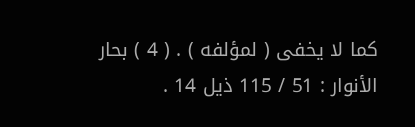كما لا يخفى ( لمؤلفه ) . ( 4 ) بحار الأنوار : 51 / 115 ذيل 14 .